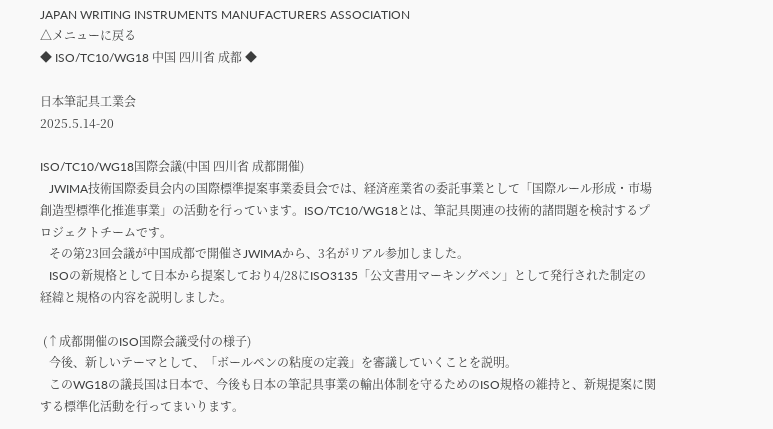JAPAN WRITING INSTRUMENTS MANUFACTURERS ASSOCIATION
△メニューに戻る
◆ ISO/TC10/WG18 中国 四川省 成都 ◆

日本筆記具工業会
2025.5.14-20

ISO/TC10/WG18国際会議(中国 四川省 成都開催)
   JWIMA技術国際委員会内の国際標準提案事業委員会では、経済産業省の委託事業として「国際ルール形成・市場創造型標準化推進事業」の活動を行っています。ISO/TC10/WG18とは、筆記具関連の技術的諸問題を検討するプロジェクトチームです。
   その第23回会議が中国成都で開催さJWIMAから、3名がリアル参加しました。
   ISOの新規格として日本から提案しており4/28にISO3135「公文書用マーキングペン」として発行された制定の経緯と規格の内容を説明しました。

 (↑成都開催のISO国際会議受付の様子)
   今後、新しいテーマとして、「ボールペンの粘度の定義」を審議していくことを説明。
   このWG18の議長国は日本で、今後も日本の筆記具事業の輸出体制を守るためのISO規格の維持と、新規提案に関する標準化活動を行ってまいります。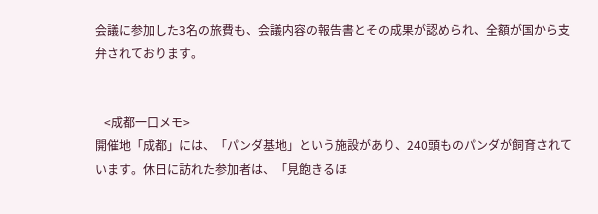会議に参加した3名の旅費も、会議内容の報告書とその成果が認められ、全額が国から支弁されております。


   <成都一口メモ>
開催地「成都」には、「パンダ基地」という施設があり、240頭ものパンダが飼育されています。休日に訪れた参加者は、「見飽きるほ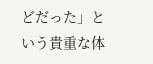どだった」という貴重な体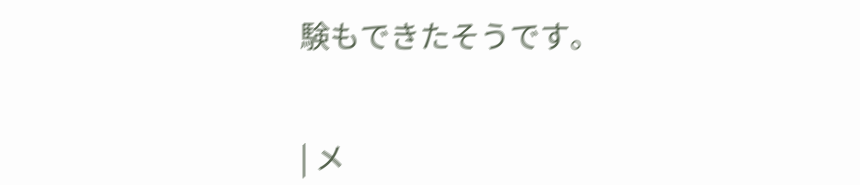験もできたそうです。


| メ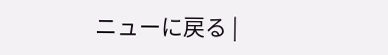ニューに戻る |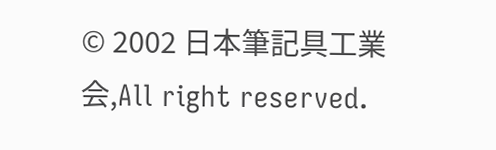© 2002 日本筆記具工業会,All right reserved.